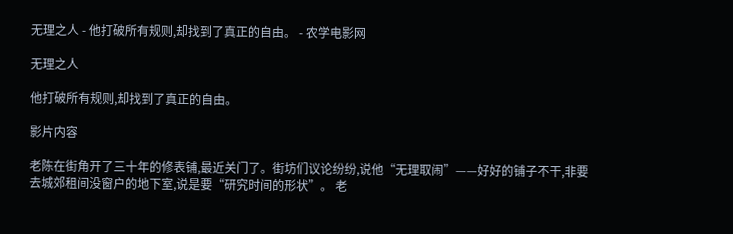无理之人 - 他打破所有规则,却找到了真正的自由。 - 农学电影网

无理之人

他打破所有规则,却找到了真正的自由。

影片内容

老陈在街角开了三十年的修表铺,最近关门了。街坊们议论纷纷,说他“无理取闹”——好好的铺子不干,非要去城郊租间没窗户的地下室,说是要“研究时间的形状”。 老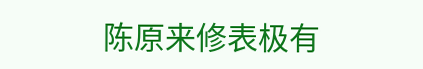陈原来修表极有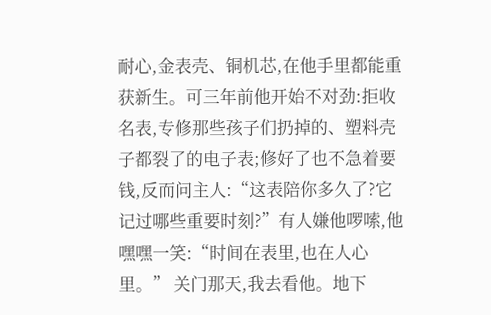耐心,金表壳、铜机芯,在他手里都能重获新生。可三年前他开始不对劲:拒收名表,专修那些孩子们扔掉的、塑料壳子都裂了的电子表;修好了也不急着要钱,反而问主人:“这表陪你多久了?它记过哪些重要时刻?”有人嫌他啰嗦,他嘿嘿一笑:“时间在表里,也在人心里。” 关门那天,我去看他。地下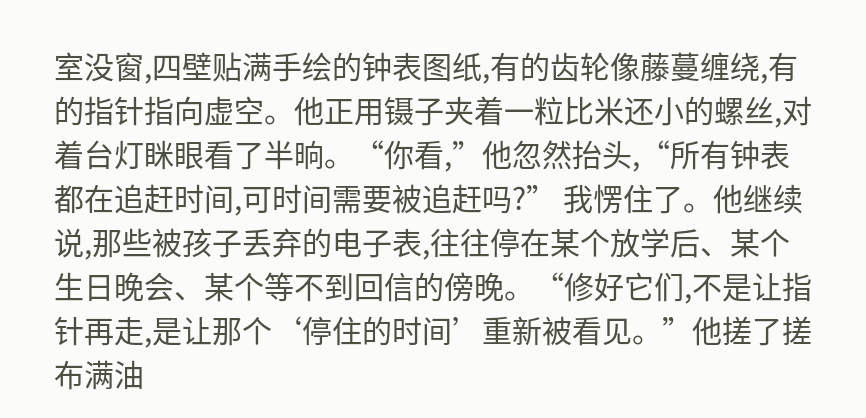室没窗,四壁贴满手绘的钟表图纸,有的齿轮像藤蔓缠绕,有的指针指向虚空。他正用镊子夹着一粒比米还小的螺丝,对着台灯眯眼看了半晌。“你看,”他忽然抬头,“所有钟表都在追赶时间,可时间需要被追赶吗?” 我愣住了。他继续说,那些被孩子丢弃的电子表,往往停在某个放学后、某个生日晚会、某个等不到回信的傍晚。“修好它们,不是让指针再走,是让那个‘停住的时间’重新被看见。”他搓了搓布满油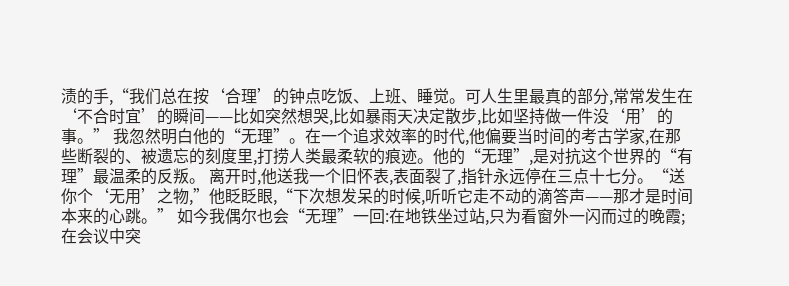渍的手,“我们总在按‘合理’的钟点吃饭、上班、睡觉。可人生里最真的部分,常常发生在‘不合时宜’的瞬间——比如突然想哭,比如暴雨天决定散步,比如坚持做一件没‘用’的事。” 我忽然明白他的“无理”。在一个追求效率的时代,他偏要当时间的考古学家,在那些断裂的、被遗忘的刻度里,打捞人类最柔软的痕迹。他的“无理”,是对抗这个世界的“有理”最温柔的反叛。 离开时,他送我一个旧怀表,表面裂了,指针永远停在三点十七分。“送你个‘无用’之物,”他眨眨眼,“下次想发呆的时候,听听它走不动的滴答声——那才是时间本来的心跳。” 如今我偶尔也会“无理”一回:在地铁坐过站,只为看窗外一闪而过的晚霞;在会议中突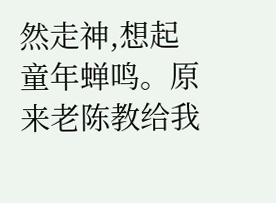然走神,想起童年蝉鸣。原来老陈教给我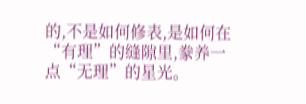的,不是如何修表,是如何在“有理”的缝隙里,豢养一点“无理”的星光。